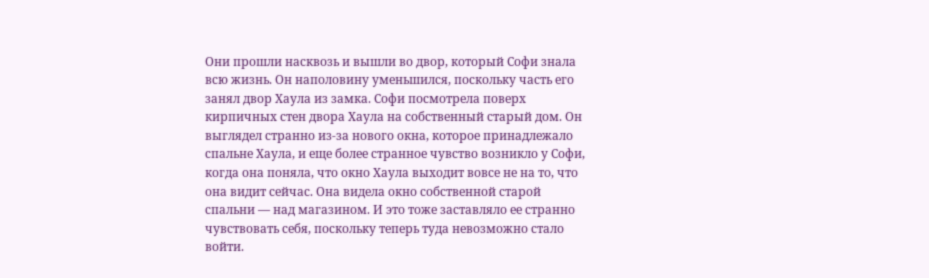Они прошли насквозь и вышли во двор, который Софи знала всю жизнь. Он наполовину уменьшился, поскольку часть его занял двор Хаула из замка. Софи посмотрела поверх кирпичных стен двора Хаула на собственный старый дом. Он выглядел странно из-за нового окна, которое принадлежало спальне Хаула, и еще более странное чувство возникло у Софи, когда она поняла, что окно Хаула выходит вовсе не на то, что она видит сейчас. Она видела окно собственной старой спальни — над магазином. И это тоже заставляло ее странно чувствовать себя, поскольку теперь туда невозможно стало войти.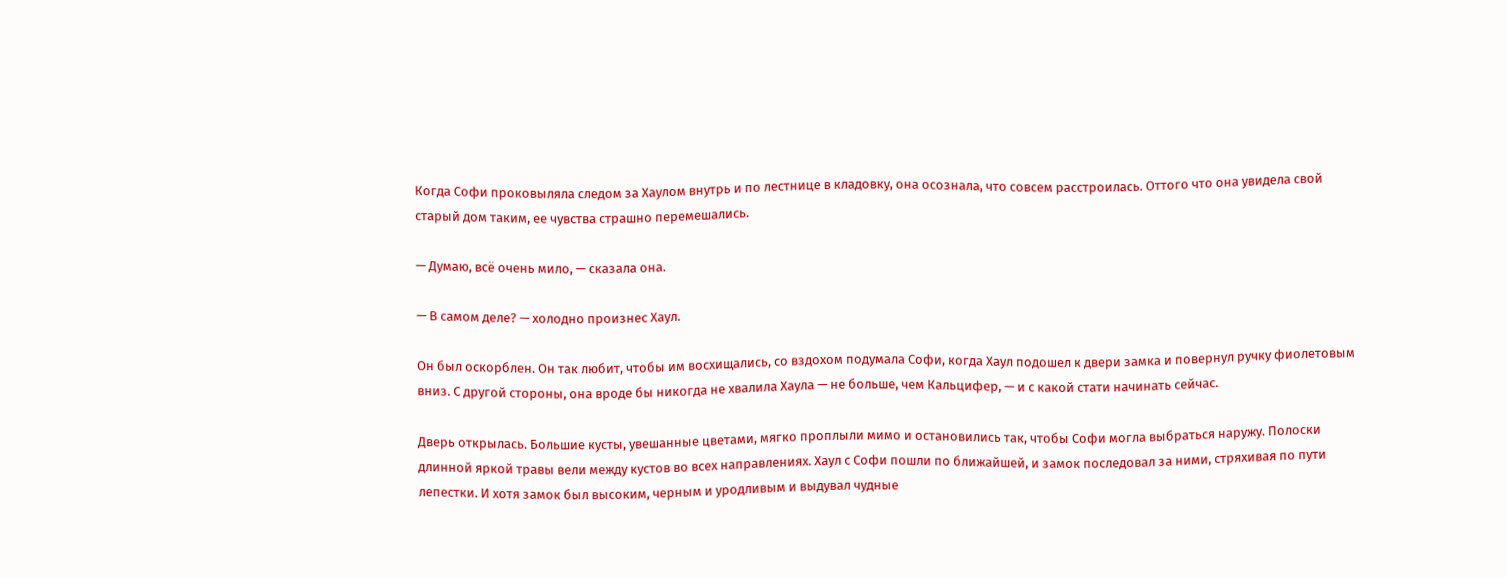Когда Софи проковыляла следом за Хаулом внутрь и по лестнице в кладовку, она осознала, что совсем расстроилась. Оттого что она увидела свой старый дом таким, ее чувства страшно перемешались.

— Думаю, всё очень мило, — сказала она.

— В самом деле? — холодно произнес Хаул.

Он был оскорблен. Он так любит, чтобы им восхищались, со вздохом подумала Софи, когда Хаул подошел к двери замка и повернул ручку фиолетовым вниз. С другой стороны, она вроде бы никогда не хвалила Хаула — не больше, чем Кальцифер, — и с какой стати начинать сейчас.

Дверь открылась. Большие кусты, увешанные цветами, мягко проплыли мимо и остановились так, чтобы Софи могла выбраться наружу. Полоски длинной яркой травы вели между кустов во всех направлениях. Хаул с Софи пошли по ближайшей, и замок последовал за ними, стряхивая по пути лепестки. И хотя замок был высоким, черным и уродливым и выдувал чудные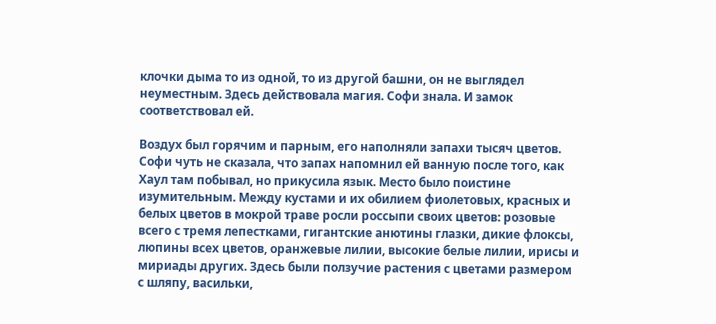клочки дыма то из одной, то из другой башни, он не выглядел неуместным. Здесь действовала магия. Софи знала. И замок соответствовал ей.

Воздух был горячим и парным, его наполняли запахи тысяч цветов. Софи чуть не сказала, что запах напомнил ей ванную после того, как Хаул там побывал, но прикусила язык. Место было поистине изумительным. Между кустами и их обилием фиолетовых, красных и белых цветов в мокрой траве росли россыпи своих цветов: розовые всего с тремя лепестками, гигантские анютины глазки, дикие флоксы, люпины всех цветов, оранжевые лилии, высокие белые лилии, ирисы и мириады других. Здесь были ползучие растения с цветами размером с шляпу, васильки,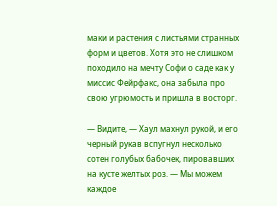маки и растения с листьями странных форм и цветов. Хотя это не слишком походило на мечту Софи о саде как у миссис Фейрфакс, она забыла про свою угрюмость и пришла в восторг.

— Видите, — Хаул махнул рукой, и его черный рукав вспугнул несколько сотен голубых бабочек, пировавших на кусте желтых роз. — Мы можем каждое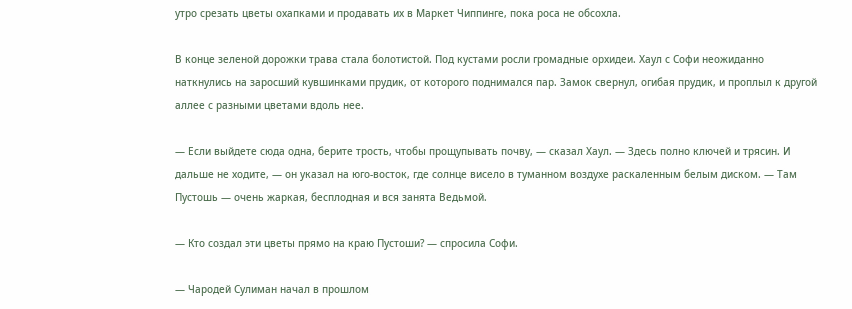утро срезать цветы охапками и продавать их в Маркет Чиппинге, пока роса не обсохла.

В конце зеленой дорожки трава стала болотистой. Под кустами росли громадные орхидеи. Хаул с Софи неожиданно наткнулись на заросший кувшинками прудик, от которого поднимался пар. Замок свернул, огибая прудик, и проплыл к другой аллее с разными цветами вдоль нее.

— Если выйдете сюда одна, берите трость, чтобы прощупывать почву, — сказал Хаул. — Здесь полно ключей и трясин. И дальше не ходите, — он указал на юго-восток, где солнце висело в туманном воздухе раскаленным белым диском. — Там Пустошь — очень жаркая, бесплодная и вся занята Ведьмой.

— Кто создал эти цветы прямо на краю Пустоши? — спросила Софи.

— Чародей Сулиман начал в прошлом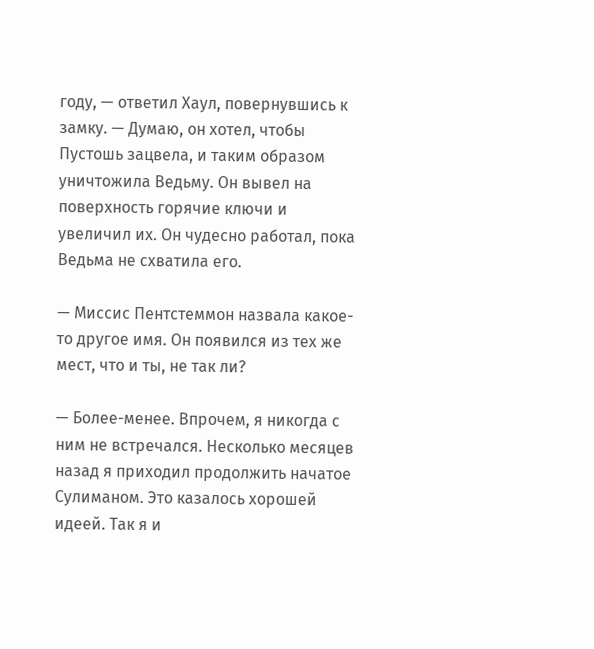году, — ответил Хаул, повернувшись к замку. — Думаю, он хотел, чтобы Пустошь зацвела, и таким образом уничтожила Ведьму. Он вывел на поверхность горячие ключи и увеличил их. Он чудесно работал, пока Ведьма не схватила его.

— Миссис Пентстеммон назвала какое-то другое имя. Он появился из тех же мест, что и ты, не так ли?

— Более-менее. Впрочем, я никогда с ним не встречался. Несколько месяцев назад я приходил продолжить начатое Сулиманом. Это казалось хорошей идеей. Так я и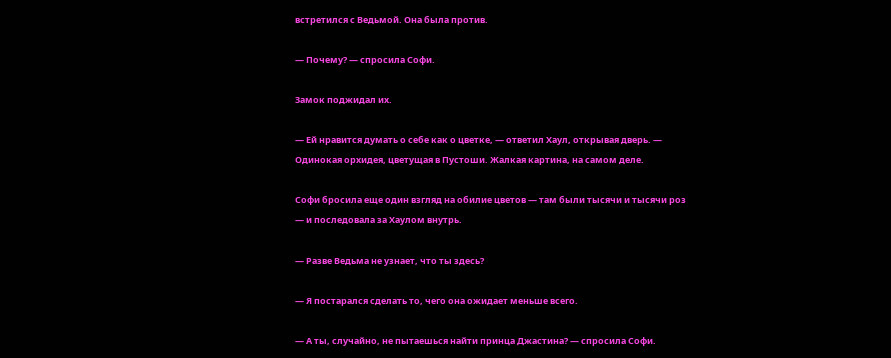встретился с Ведьмой. Она была против.

— Почему? — спросила Софи.

Замок поджидал их.

— Ей нравится думать о себе как о цветке, — ответил Хаул, открывая дверь. — Одинокая орхидея, цветущая в Пустоши. Жалкая картина, на самом деле.

Софи бросила еще один взгляд на обилие цветов — там были тысячи и тысячи роз — и последовала за Хаулом внутрь.

— Разве Ведьма не узнает, что ты здесь?

— Я постарался сделать то, чего она ожидает меньше всего.

— А ты, случайно, не пытаешься найти принца Джастина? — спросила Софи.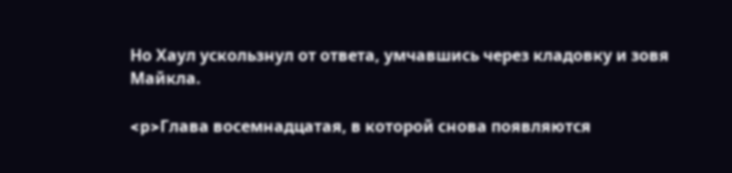Но Хаул ускользнул от ответа, умчавшись через кладовку и зовя Майкла.

<p>Глава восемнадцатая, в которой снова появляются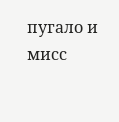пугало и мисс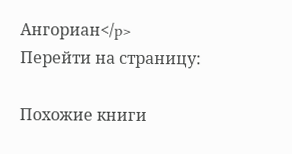Ангориан</p>
Перейти на страницу:

Похожие книги